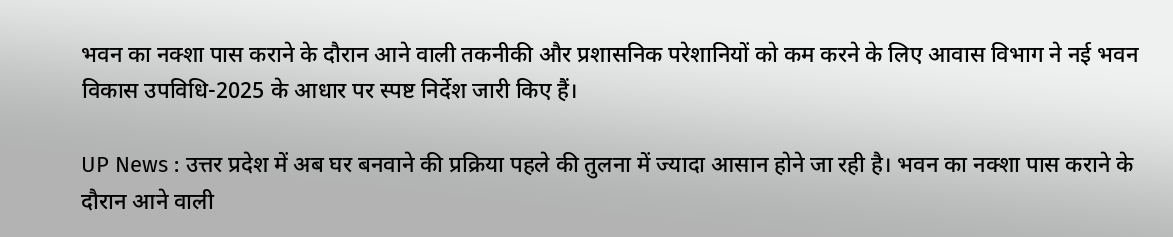भवन का नक्शा पास कराने के दौरान आने वाली तकनीकी और प्रशासनिक परेशानियों को कम करने के लिए आवास विभाग ने नई भवन विकास उपविधि-2025 के आधार पर स्पष्ट निर्देश जारी किए हैं।

UP News : उत्तर प्रदेश में अब घर बनवाने की प्रक्रिया पहले की तुलना में ज्यादा आसान होने जा रही है। भवन का नक्शा पास कराने के दौरान आने वाली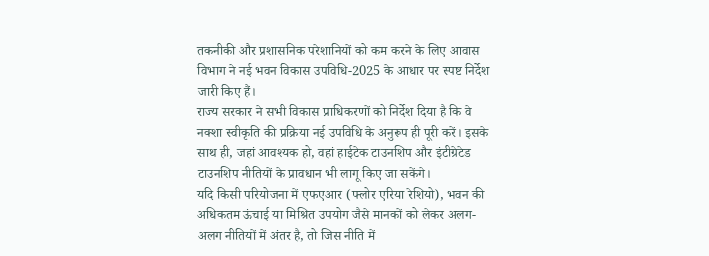तकनीकी और प्रशासनिक परेशानियों को कम करने के लिए आवास विभाग ने नई भवन विकास उपविधि-2025 के आधार पर स्पष्ट निर्देश जारी किए हैं।
राज्य सरकार ने सभी विकास प्राधिकरणों को निर्देश दिया है कि वे नक्शा स्वीकृति की प्रक्रिया नई उपविधि के अनुरूप ही पूरी करें। इसके साथ ही, जहां आवश्यक हो, वहां हाईटेक टाउनशिप और इंटीग्रेटेड टाउनशिप नीतियों के प्रावधान भी लागू किए जा सकेंगे।
यदि किसी परियोजना में एफएआर (फ्लोर एरिया रेशियो), भवन की अधिकतम ऊंचाई या मिश्रित उपयोग जैसे मानकों को लेकर अलग-अलग नीतियों में अंतर है, तो जिस नीति में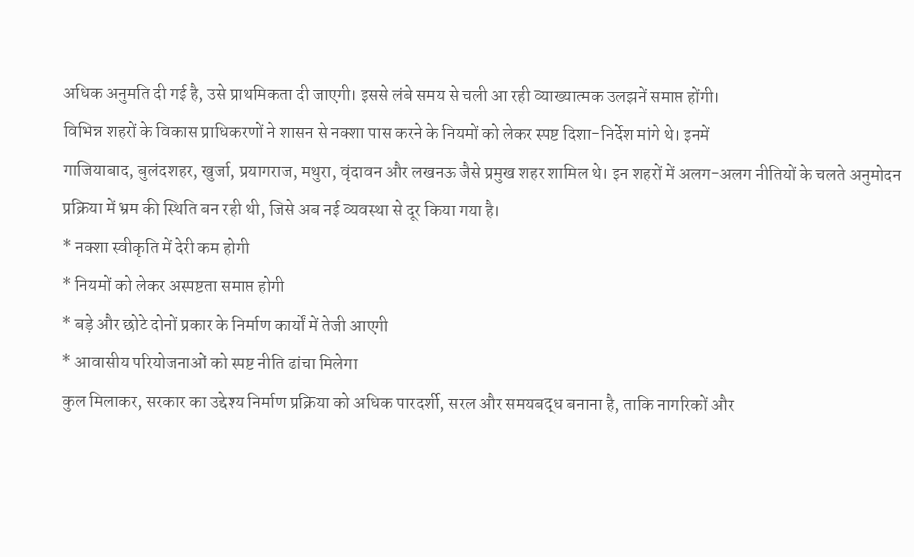अधिक अनुमति दी गई है, उसे प्राथमिकता दी जाएगी। इससे लंबे समय से चली आ रही व्याख्यात्मक उलझनें समाप्त होंगी।
विभिन्न शहरों के विकास प्राधिकरणों ने शासन से नक्शा पास करने के नियमों को लेकर स्पष्ट दिशा-निर्देश मांगे थे। इनमें
गाजियाबाद, बुलंदशहर, खुर्जा, प्रयागराज, मथुरा, वृंदावन और लखनऊ जैसे प्रमुख शहर शामिल थे। इन शहरों में अलग-अलग नीतियों के चलते अनुमोदन प्रक्रिया में भ्रम की स्थिति बन रही थी, जिसे अब नई व्यवस्था से दूर किया गया है।
* नक्शा स्वीकृति में देरी कम होगी
* नियमों को लेकर अस्पष्टता समाप्त होगी
* बड़े और छोटे दोनों प्रकार के निर्माण कार्यों में तेजी आएगी
* आवासीय परियोजनाओं को स्पष्ट नीति ढांचा मिलेगा
कुल मिलाकर, सरकार का उद्देश्य निर्माण प्रक्रिया को अधिक पारदर्शी, सरल और समयबद्ध बनाना है, ताकि नागरिकों और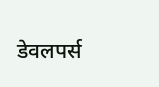डेवलपर्स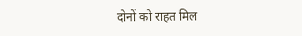दोनों को राहत मिल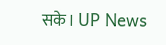सके। UP News